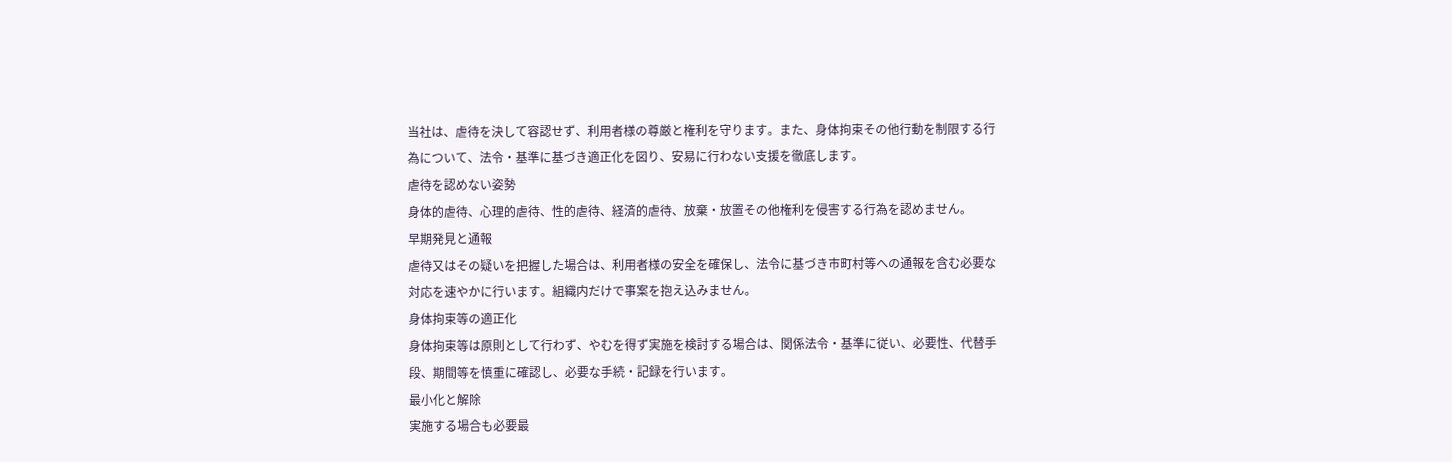当社は、虐待を決して容認せず、利用者様の尊厳と権利を守ります。また、身体拘束その他行動を制限する行為について、法令・基準に基づき適正化を図り、安易に行わない支援を徹底します。
虐待を認めない姿勢
身体的虐待、心理的虐待、性的虐待、経済的虐待、放棄・放置その他権利を侵害する行為を認めません。
早期発見と通報
虐待又はその疑いを把握した場合は、利用者様の安全を確保し、法令に基づき市町村等への通報を含む必要な対応を速やかに行います。組織内だけで事案を抱え込みません。
身体拘束等の適正化
身体拘束等は原則として行わず、やむを得ず実施を検討する場合は、関係法令・基準に従い、必要性、代替手段、期間等を慎重に確認し、必要な手続・記録を行います。
最小化と解除
実施する場合も必要最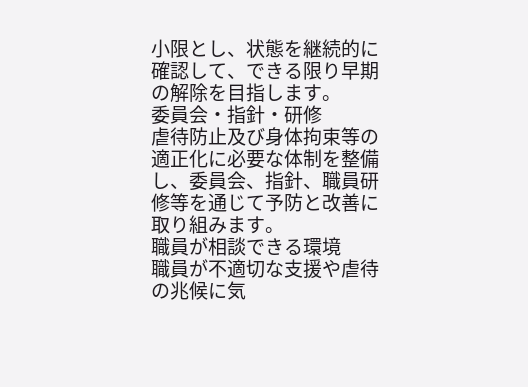小限とし、状態を継続的に確認して、できる限り早期の解除を目指します。
委員会・指針・研修
虐待防止及び身体拘束等の適正化に必要な体制を整備し、委員会、指針、職員研修等を通じて予防と改善に取り組みます。
職員が相談できる環境
職員が不適切な支援や虐待の兆候に気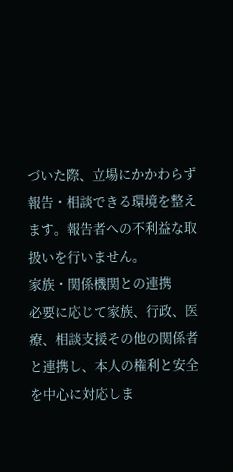づいた際、立場にかかわらず報告・相談できる環境を整えます。報告者への不利益な取扱いを行いません。
家族・関係機関との連携
必要に応じて家族、行政、医療、相談支援その他の関係者と連携し、本人の権利と安全を中心に対応しま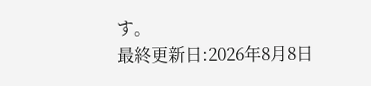す。
最終更新日:2026年8月8日